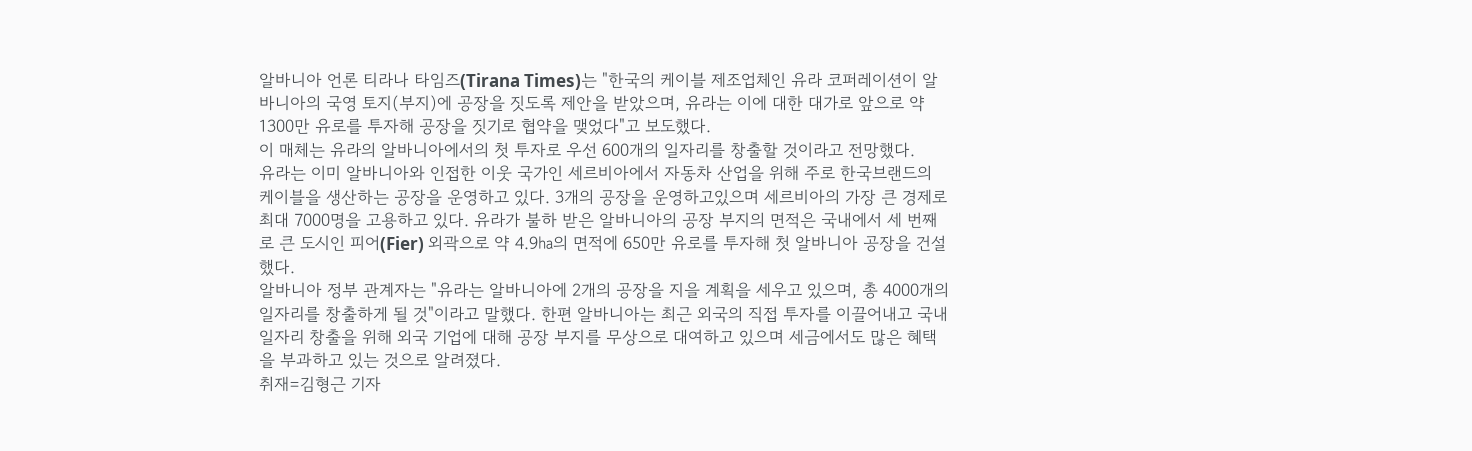알바니아 언론 티라나 타임즈(Tirana Times)는 "한국의 케이블 제조업체인 유라 코퍼레이션이 알바니아의 국영 토지(부지)에 공장을 짓도록 제안을 받았으며, 유라는 이에 대한 대가로 앞으로 약 1300만 유로를 투자해 공장을 짓기로 협약을 맺었다"고 보도했다.
이 매체는 유라의 알바니아에서의 첫 투자로 우선 600개의 일자리를 창출할 것이라고 전망했다.
유라는 이미 알바니아와 인접한 이웃 국가인 세르비아에서 자동차 산업을 위해 주로 한국브랜드의 케이블을 생산하는 공장을 운영하고 있다. 3개의 공장을 운영하고있으며 세르비아의 가장 큰 경제로 최대 7000명을 고용하고 있다. 유라가 불하 받은 알바니아의 공장 부지의 면적은 국내에서 세 번째로 큰 도시인 피어(Fier) 외곽으로 약 4.9㏊의 면적에 650만 유로를 투자해 첫 알바니아 공장을 건설했다.
알바니아 정부 관계자는 "유라는 알바니아에 2개의 공장을 지을 계획을 세우고 있으며, 총 4000개의 일자리를 창출하게 될 것"이라고 말했다. 한편 알바니아는 최근 외국의 직접 투자를 이끌어내고 국내 일자리 창출을 위해 외국 기업에 대해 공장 부지를 무상으로 대여하고 있으며 세금에서도 많은 혜택을 부과하고 있는 것으로 알려졌다.
취재=김형근 기자